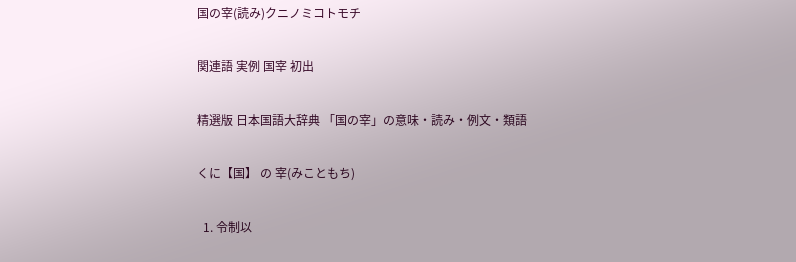国の宰(読み)クニノミコトモチ

関連語 実例 国宰 初出

精選版 日本国語大辞典 「国の宰」の意味・読み・例文・類語

くに【国】 の 宰(みこともち)

  1. 令制以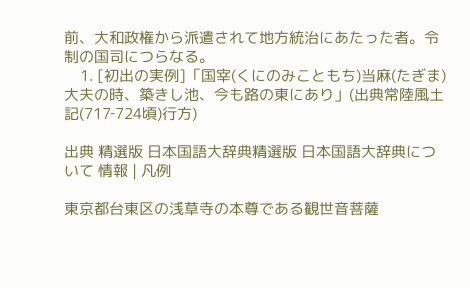前、大和政権から派遣されて地方統治にあたった者。令制の国司につらなる。
    1. [初出の実例]「国宰(くにのみこともち)当麻(たぎま)大夫の時、築きし池、今も路の東にあり」(出典常陸風土記(717‐724頃)行方)

出典 精選版 日本国語大辞典精選版 日本国語大辞典について 情報 | 凡例

東京都台東区の浅草寺の本尊である観世音菩薩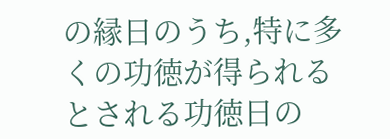の縁日のうち,特に多くの功徳が得られるとされる功徳日の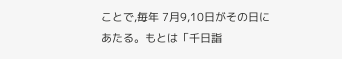ことで,毎年 7月9,10日がその日にあたる。もとは「千日詣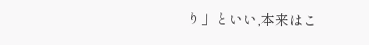り」といい,本来はこ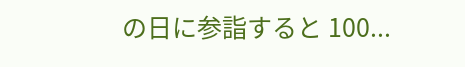の日に参詣すると 100...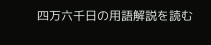四万六千日の用語解説を読む